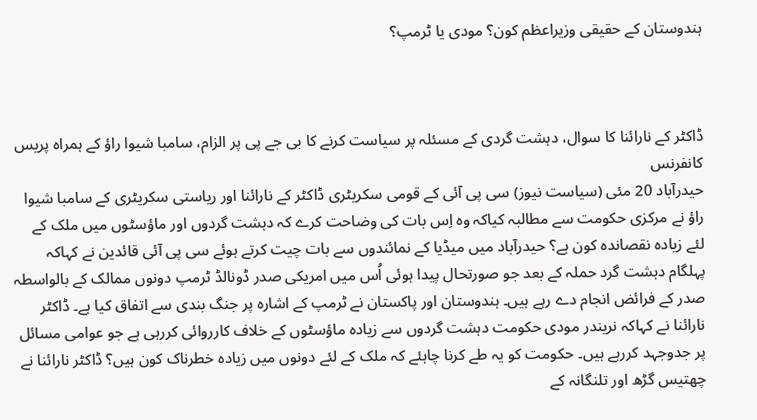ہندوستان کے حقیقی وزیراعظم کون؟ مودی یا ٹرمپ؟



ڈاکٹر کے نارائنا کا سوال، دہشت گردی کے مسئلہ پر سیاست کرنے کا بی جے پی پر الزام، سامبا شیوا راؤ کے ہمراہ پریس کانفرنس
حیدرآباد 20 مئی (سیاست نیوز) سی پی آئی کے قومی سکریٹری ڈاکٹر کے نارائنا اور ریاستی سکریٹری کے سامبا شیوا راؤ نے مرکزی حکومت سے مطالبہ کیاکہ وہ اِس بات کی وضاحت کرے کہ دہشت گردوں اور ماؤسٹوں میں ملک کے لئے زیادہ نقصاندہ کون ہے؟ حیدرآباد میں میڈیا کے نمائندوں سے بات چیت کرتے ہوئے سی پی آئی قائدین نے کہاکہ پہلگام دہشت گرد حملہ کے بعد جو صورتحال پیدا ہوئی اُس میں امریکی صدر ڈونالڈ ٹرمپ دونوں ممالک کے بالواسطہ صدر کے فرائض انجام دے رہے ہیں۔ ہندوستان اور پاکستان نے ٹرمپ کے اشارہ پر جنگ بندی سے اتفاق کیا ہے۔ ڈاکٹر نارائنا نے کہاکہ نریندر مودی حکومت دہشت گردوں سے زیادہ ماؤسٹوں کے خلاف کارروائی کررہی ہے جو عوامی مسائل پر جدوجہد کررہے ہیں۔ حکومت کو یہ طے کرنا چاہئے کہ ملک کے لئے دونوں میں زیادہ خطرناک کون ہیں؟ ڈاکٹر نارائنا نے چھتیس گڑھ اور تلنگانہ کے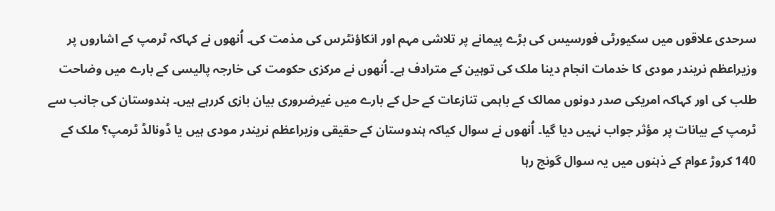سرحدی علاقوں میں سکیورٹی فورسیس کی بڑے پیمانے پر تلاشی مہم اور انکاؤنٹرس کی مذمت کی۔ اُنھوں نے کہاکہ ٹرمپ کے اشاروں پر وزیراعظم نریندر مودی کا خدمات انجام دینا ملک کی توہین کے مترادف ہے۔ اُنھوں نے مرکزی حکومت کی خارجہ پالیسی کے بارے میں وضاحت طلب کی اور کہاکہ امریکی صدر دونوں ممالک کے باہمی تنازعات کے حل کے بارے میں غیرضروری بیان بازی کررہے ہیں۔ ہندوستان کی جانب سے ٹرمپ کے بیانات پر مؤثر جواب نہیں دیا گیا۔ اُنھوں نے سوال کیاکہ ہندوستان کے حقیقی وزیراعظم نریندر مودی ہیں یا ڈونالڈ ٹرمپ؟ ملک کے 140 کروڑ عوام کے ذہنوں میں یہ سوال گونج رہا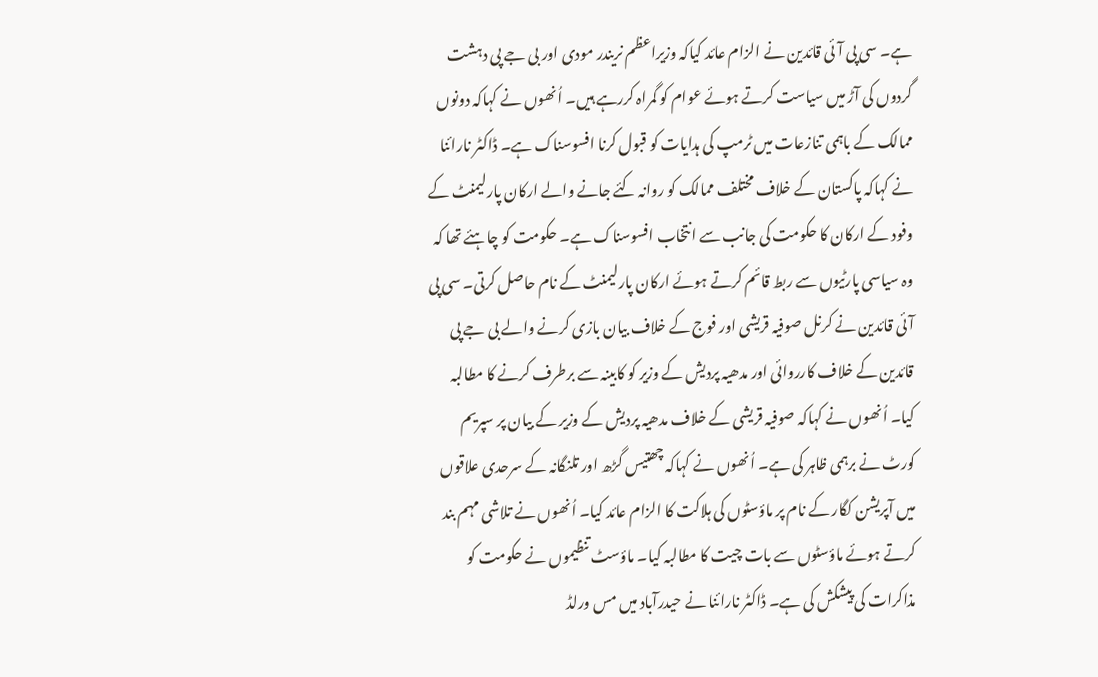ہے۔ سی پی آئی قائدین نے الزام عائد کیاکہ وزیراعظم نریندر مودی اور بی جے پی دہشت گردوں کی آڑ میں سیاست کرتے ہوئے عوام کو گمراہ کررہے ہیں۔ اُنھوں نے کہاکہ دونوں ممالک کے باہمی تنازعات میں ٹرمپ کی ہدایات کو قبول کرنا افسوسناک ہے۔ ڈاکٹر نارائنا نے کہاکہ پاکستان کے خلاف مختلف ممالک کو روانہ کئے جانے والے ارکان پارلیمنٹ کے وفود کے ارکان کا حکومت کی جانب سے انتخاب افسوسناک ہے۔ حکومت کو چاہئے تھا کہ وہ سیاسی پارٹیوں سے ربط قائم کرتے ہوئے ارکان پارلیمنٹ کے نام حاصل کرتی۔ سی پی آئی قائدین نے کرنل صوفیہ قریشی اور فوج کے خلاف بیان بازی کرنے والے بی جے پی قائدین کے خلاف کارروائی اور مدھیہ پردیش کے وزیر کو کابینہ سے برطرف کرنے کا مطالبہ کیا۔ اُنھوں نے کہاکہ صوفیہ قریشی کے خلاف مدھیہ پردیش کے وزیر کے بیان پر سپریم کورٹ نے برہمی ظاہر کی ہے۔ اُنھوں نے کہاکہ چھتیس گڑھ اور تلنگانہ کے سرحدی علاقوں میں آپریشن کگار کے نام پر ماؤسٹوں کی ہلاکت کا الزام عائد کیا۔ اُنھوں نے تلاشی مہم بند کرتے ہوئے ماؤسٹوں سے بات چیت کا مطالبہ کیا۔ ماؤسٹ تنظیموں نے حکومت کو مذاکرات کی پیشکش کی ہے۔ ڈاکٹر نارائنا نے حیدرآباد میں مس ورلڈ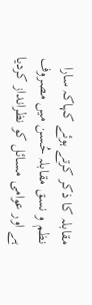مقابلہ کا ذکر کرتے ہوئے کہاکہ سارا نظم و نسق مقابلہ حُسن میں مصروف ہے اور عوامی مسائل کو نظرانداز کردیا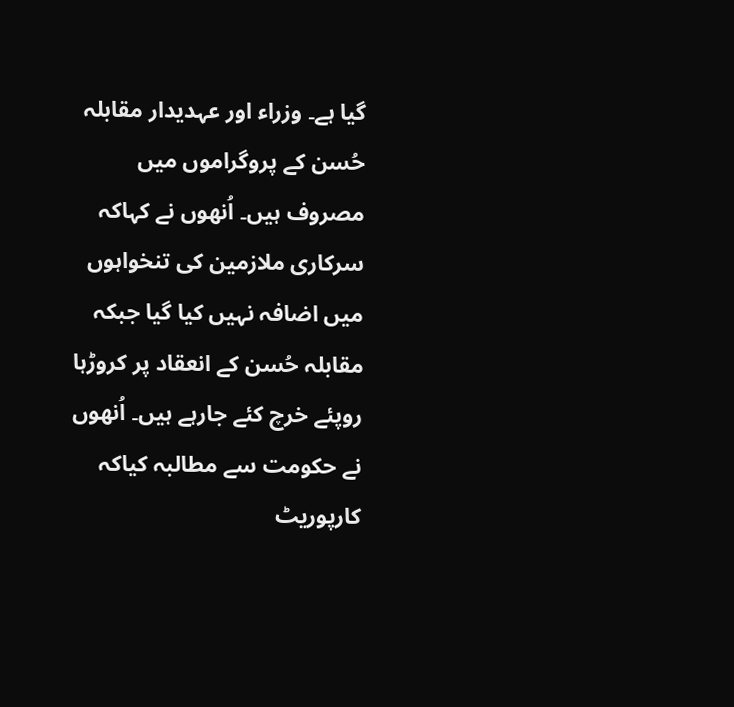گیا ہے۔ وزراء اور عہدیدار مقابلہ حُسن کے پروگراموں میں مصروف ہیں۔ اُنھوں نے کہاکہ سرکاری ملازمین کی تنخواہوں میں اضافہ نہیں کیا گیا جبکہ مقابلہ حُسن کے انعقاد پر کروڑہا روپئے خرچ کئے جارہے ہیں۔ اُنھوں نے حکومت سے مطالبہ کیاکہ کارپوریٹ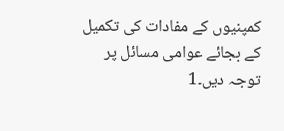کمپنیوں کے مفادات کی تکمیل کے بجائے عوامی مسائل پر توجہ دیں۔1